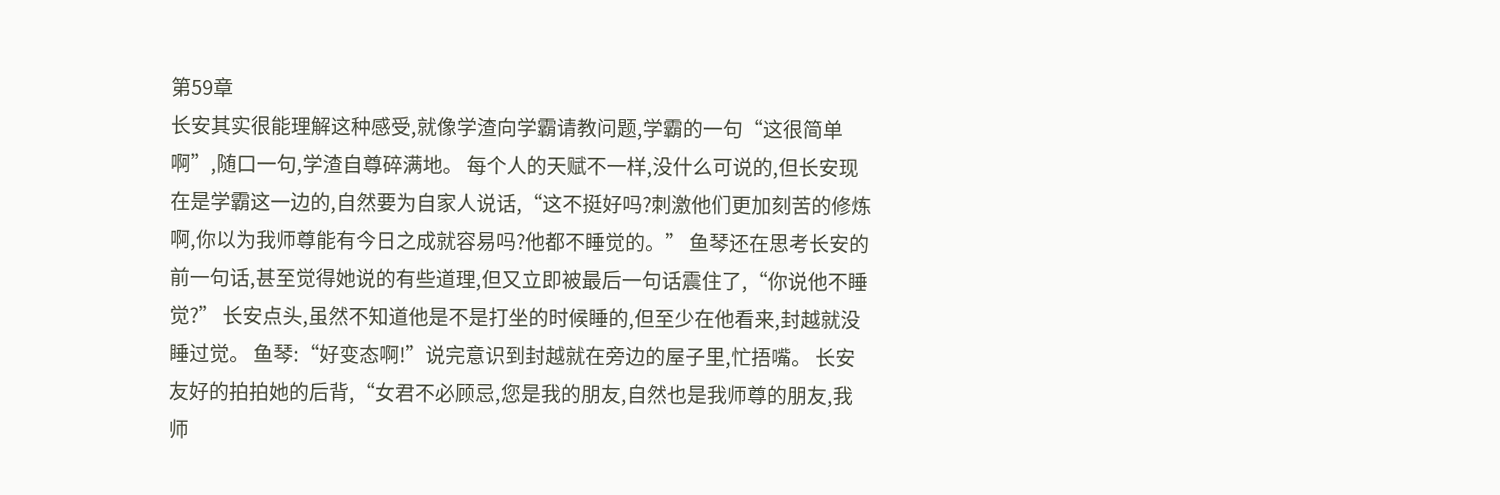第59章
长安其实很能理解这种感受,就像学渣向学霸请教问题,学霸的一句“这很简单啊”,随口一句,学渣自尊碎满地。 每个人的天赋不一样,没什么可说的,但长安现在是学霸这一边的,自然要为自家人说话,“这不挺好吗?刺激他们更加刻苦的修炼啊,你以为我师尊能有今日之成就容易吗?他都不睡觉的。” 鱼琴还在思考长安的前一句话,甚至觉得她说的有些道理,但又立即被最后一句话震住了,“你说他不睡觉?” 长安点头,虽然不知道他是不是打坐的时候睡的,但至少在他看来,封越就没睡过觉。 鱼琴:“好变态啊!”说完意识到封越就在旁边的屋子里,忙捂嘴。 长安友好的拍拍她的后背,“女君不必顾忌,您是我的朋友,自然也是我师尊的朋友,我师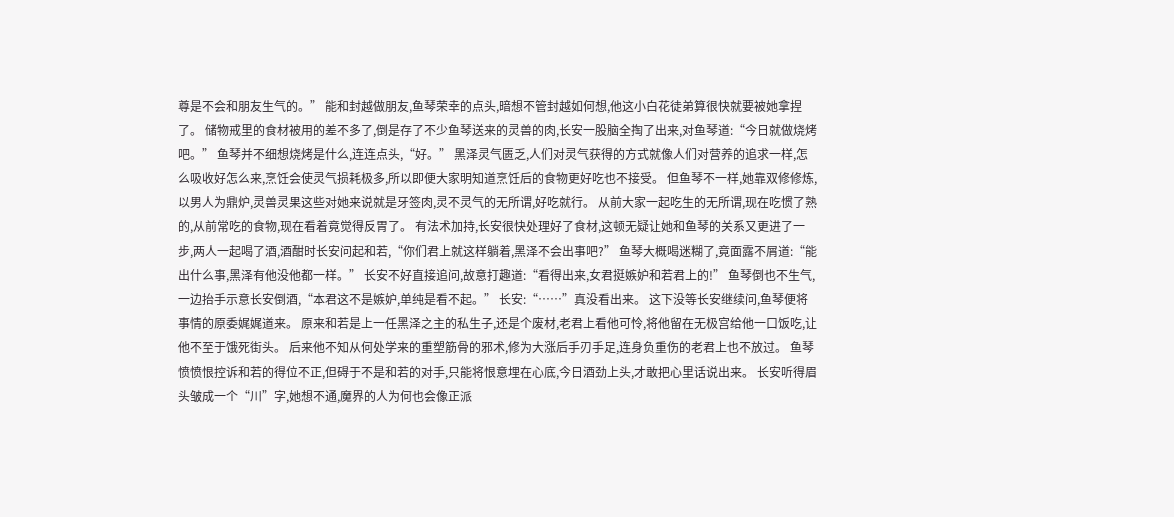尊是不会和朋友生气的。” 能和封越做朋友,鱼琴荣幸的点头,暗想不管封越如何想,他这小白花徒弟算很快就要被她拿捏了。 储物戒里的食材被用的差不多了,倒是存了不少鱼琴送来的灵兽的肉,长安一股脑全掏了出来,对鱼琴道:“今日就做烧烤吧。” 鱼琴并不细想烧烤是什么,连连点头,“好。” 黑泽灵气匮乏,人们对灵气获得的方式就像人们对营养的追求一样,怎么吸收好怎么来,烹饪会使灵气损耗极多,所以即便大家明知道烹饪后的食物更好吃也不接受。 但鱼琴不一样,她靠双修修炼,以男人为鼎炉,灵兽灵果这些对她来说就是牙签肉,灵不灵气的无所谓,好吃就行。 从前大家一起吃生的无所谓,现在吃惯了熟的,从前常吃的食物,现在看着竟觉得反胃了。 有法术加持,长安很快处理好了食材,这顿无疑让她和鱼琴的关系又更进了一步,两人一起喝了酒,酒酣时长安问起和若,“你们君上就这样躺着,黑泽不会出事吧?” 鱼琴大概喝迷糊了,竟面露不屑道:“能出什么事,黑泽有他没他都一样。” 长安不好直接追问,故意打趣道:“看得出来,女君挺嫉妒和若君上的!” 鱼琴倒也不生气,一边抬手示意长安倒酒,“本君这不是嫉妒,单纯是看不起。” 长安:“……”真没看出来。 这下没等长安继续问,鱼琴便将事情的原委娓娓道来。 原来和若是上一任黑泽之主的私生子,还是个废材,老君上看他可怜,将他留在无极宫给他一口饭吃,让他不至于饿死街头。 后来他不知从何处学来的重塑筋骨的邪术,修为大涨后手刃手足,连身负重伤的老君上也不放过。 鱼琴愤愤恨控诉和若的得位不正,但碍于不是和若的对手,只能将恨意埋在心底,今日酒劲上头,才敢把心里话说出来。 长安听得眉头皱成一个“川”字,她想不通,魔界的人为何也会像正派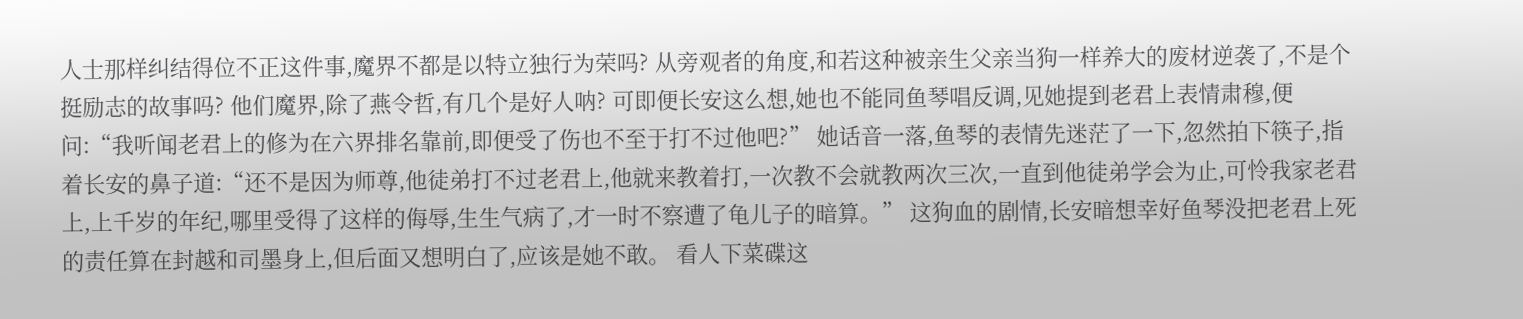人士那样纠结得位不正这件事,魔界不都是以特立独行为荣吗? 从旁观者的角度,和若这种被亲生父亲当狗一样养大的废材逆袭了,不是个挺励志的故事吗? 他们魔界,除了燕令哲,有几个是好人呐? 可即便长安这么想,她也不能同鱼琴唱反调,见她提到老君上表情肃穆,便问:“我听闻老君上的修为在六界排名靠前,即便受了伤也不至于打不过他吧?” 她话音一落,鱼琴的表情先迷茫了一下,忽然拍下筷子,指着长安的鼻子道:“还不是因为师尊,他徒弟打不过老君上,他就来教着打,一次教不会就教两次三次,一直到他徒弟学会为止,可怜我家老君上,上千岁的年纪,哪里受得了这样的侮辱,生生气病了,才一时不察遭了龟儿子的暗算。” 这狗血的剧情,长安暗想幸好鱼琴没把老君上死的责任算在封越和司墨身上,但后面又想明白了,应该是她不敢。 看人下菜碟这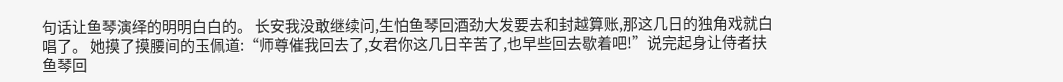句话让鱼琴演绎的明明白白的。 长安我没敢继续问,生怕鱼琴回酒劲大发要去和封越算账,那这几日的独角戏就白唱了。 她摸了摸腰间的玉佩道:“师尊催我回去了,女君你这几日辛苦了,也早些回去歇着吧!”说完起身让侍者扶鱼琴回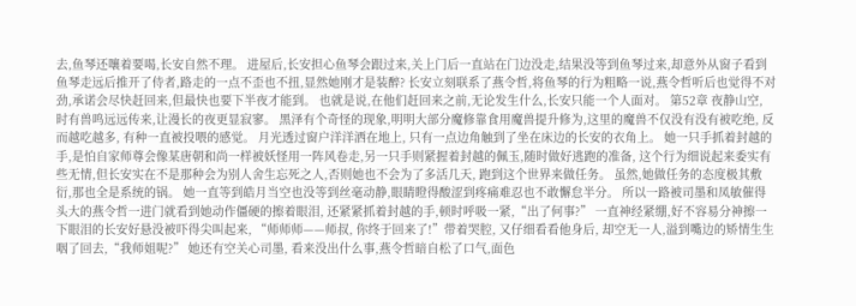去,鱼琴还嚷着要喝,长安自然不理。 进屋后,长安担心鱼琴会跟过来,关上门后一直站在门边没走,结果没等到鱼琴过来,却意外从窗子看到鱼琴走远后推开了侍者,路走的一点不歪也不扭,显然她刚才是装醉? 长安立刻联系了燕令哲,将鱼琴的行为粗略一说,燕令哲听后也觉得不对劲,承诺会尽快赶回来,但最快也要下半夜才能到。 也就是说,在他们赶回来之前,无论发生什么,长安只能一个人面对。 第52章 夜静山空, 时有兽鸣远远传来,让漫长的夜更显寂寥。 黑泽有个奇怪的现象,明明大部分魔修靠食用魔兽提升修为,这里的魔兽不仅没有没有被吃绝, 反而越吃越多, 有种一直被投喂的感觉。 月光透过窗户洋洋洒在地上, 只有一点边角触到了坐在床边的长安的衣角上。 她一只手抓着封越的手,是怕自家师尊会像某唐朝和尚一样被妖怪用一阵风卷走,另一只手则紧握着封越的佩玉,随时做好逃跑的准备, 这个行为细说起来委实有些无情,但长安实在不是那种会为别人舍生忘死之人,否则她也不会为了多活几天, 跑到这个世界来做任务。 虽然,她做任务的态度极其敷衍,那也全是系统的锅。 她一直等到皓月当空也没等到丝毫动静,眼睛瞪得酸涩到疼痛难忍也不敢懈怠半分。 所以一路被司墨和凤敏催得头大的燕令哲一进门就看到她动作僵硬的擦着眼泪, 还紧紧抓着封越的手,顿时呼吸一紧,“出了何事?” 一直神经紧绷,好不容易分神擦一下眼泪的长安好悬没被吓得尖叫起来, “师师师——师叔, 你终于回来了!”带着哭腔, 又仔细看看他身后, 却空无一人,溢到嘴边的矫情生生咽了回去,“我师姐呢?” 她还有空关心司墨, 看来没出什么事,燕令哲暗自松了口气,面色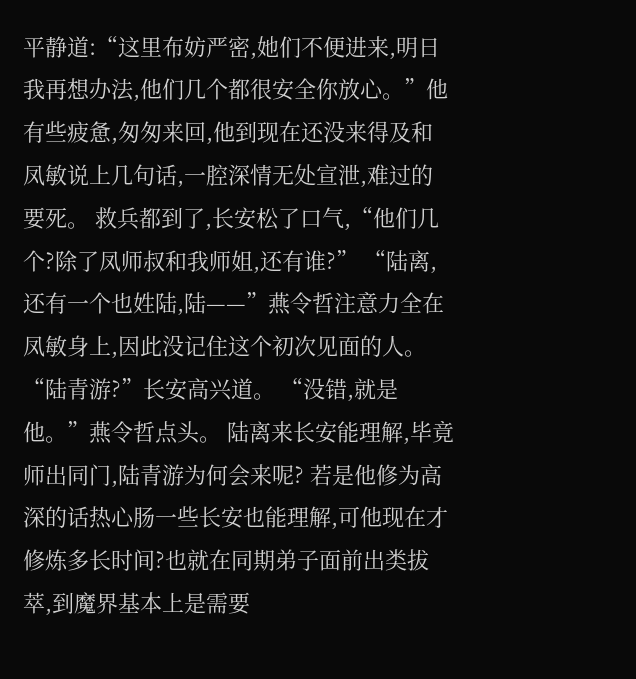平静道:“这里布妨严密,她们不便进来,明日我再想办法,他们几个都很安全你放心。”他有些疲惫,匆匆来回,他到现在还没来得及和凤敏说上几句话,一腔深情无处宣泄,难过的要死。 救兵都到了,长安松了口气,“他们几个?除了凤师叔和我师姐,还有谁?” “陆离,还有一个也姓陆,陆——”燕令哲注意力全在凤敏身上,因此没记住这个初次见面的人。 “陆青游?”长安高兴道。 “没错,就是他。”燕令哲点头。 陆离来长安能理解,毕竟师出同门,陆青游为何会来呢? 若是他修为高深的话热心肠一些长安也能理解,可他现在才修炼多长时间?也就在同期弟子面前出类拔萃,到魔界基本上是需要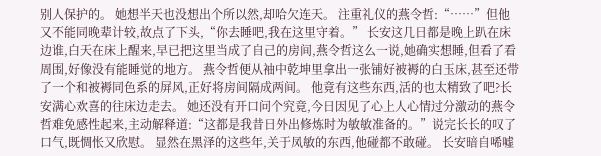别人保护的。 她想半天也没想出个所以然,却哈欠连天。 注重礼仪的燕令哲:“……”但他又不能同晚辈计较,故点了下头,“你去睡吧,我在这里守着。” 长安这几日都是晚上趴在床边谁,白天在床上醒来,早已把这里当成了自己的房间,燕令哲这么一说,她确实想睡,但看了看周围,好像没有能睡觉的地方。 燕令哲便从袖中乾坤里拿出一张铺好被褥的白玉床,甚至还带了一个和被褥同色系的屏风,正好将房间隔成两间。 他竟有这些东西,活的也太精致了吧?长安满心欢喜的往床边走去。 她还没有开口问个究竟,今日因见了心上人心情过分激动的燕令哲难免感性起来,主动解释道:“这都是我昔日外出修炼时为敏敏准备的。”说完长长的叹了口气,既惆怅又欣慰。 显然在黑泽的这些年,关于凤敏的东西,他碰都不敢碰。 长安暗自唏嘘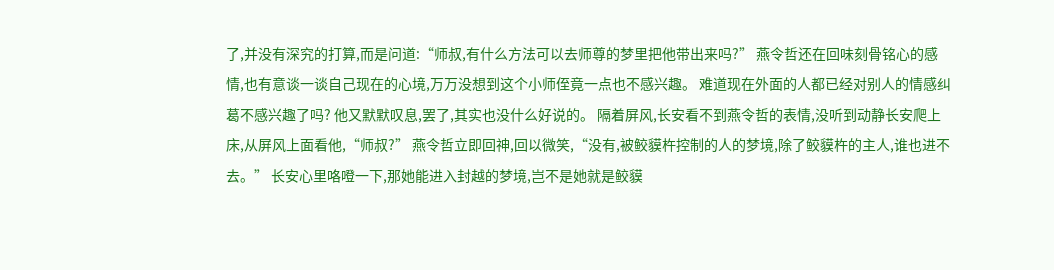了,并没有深究的打算,而是问道:“师叔,有什么方法可以去师尊的梦里把他带出来吗?” 燕令哲还在回味刻骨铭心的感情,也有意谈一谈自己现在的心境,万万没想到这个小师侄竟一点也不感兴趣。 难道现在外面的人都已经对别人的情感纠葛不感兴趣了吗? 他又默默叹息,罢了,其实也没什么好说的。 隔着屏风,长安看不到燕令哲的表情,没听到动静长安爬上床,从屏风上面看他,“师叔?” 燕令哲立即回神,回以微笑,“没有,被鲛貘杵控制的人的梦境,除了鲛貘杵的主人,谁也进不去。” 长安心里咯噔一下,那她能进入封越的梦境,岂不是她就是鲛貘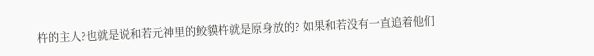杵的主人?也就是说和若元神里的鲛貘杵就是原身放的? 如果和若没有一直追着他们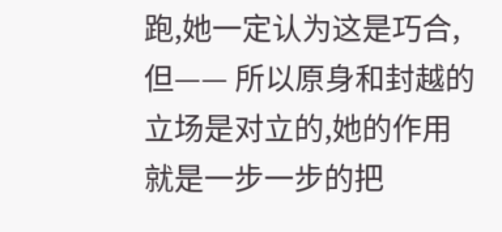跑,她一定认为这是巧合,但—— 所以原身和封越的立场是对立的,她的作用就是一步一步的把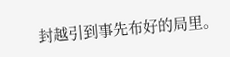封越引到事先布好的局里。